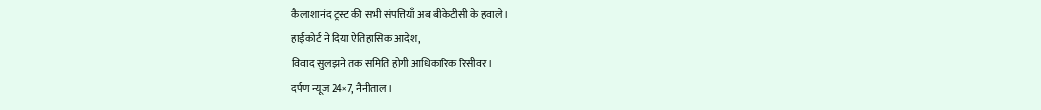कैलाशानंद ट्रस्ट की सभी संपत्तियाँ अब बीकेटीसी के हवाले।
हाईकोर्ट ने दिया ऐतिहासिक आदेश,
विवाद सुलझने तक समिति होगी आधिकारिक रिसीवर।
दर्पण न्यूज 24×7, नैनीताल।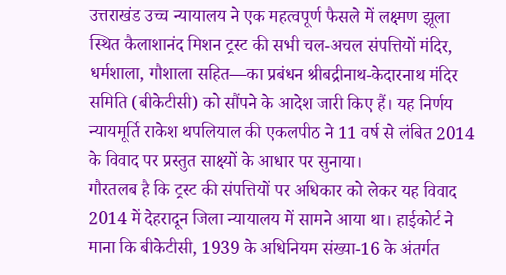उत्तराखंड उच्च न्यायालय ने एक महत्वपूर्ण फैसले में लक्ष्मण झूला स्थित कैलाशानंद मिशन ट्रस्ट की सभी चल-अचल संपत्तियों मंदिर, धर्मशाला, गौशाला सहित—का प्रबंधन श्रीबद्रीनाथ-केदारनाथ मंदिर समिति (बीकेटीसी) को सौंपने के आदेश जारी किए हैं। यह निर्णय न्यायमूर्ति राकेश थपलियाल की एकलपीठ ने 11 वर्ष से लंबित 2014 के विवाद पर प्रस्तुत साक्ष्यों के आधार पर सुनाया।
गौरतलब है कि ट्रस्ट की संपत्तियों पर अधिकार को लेकर यह विवाद 2014 में देहरादून जिला न्यायालय में सामने आया था। हाईकोर्ट ने माना कि बीकेटीसी, 1939 के अधिनियम संख्या-16 के अंतर्गत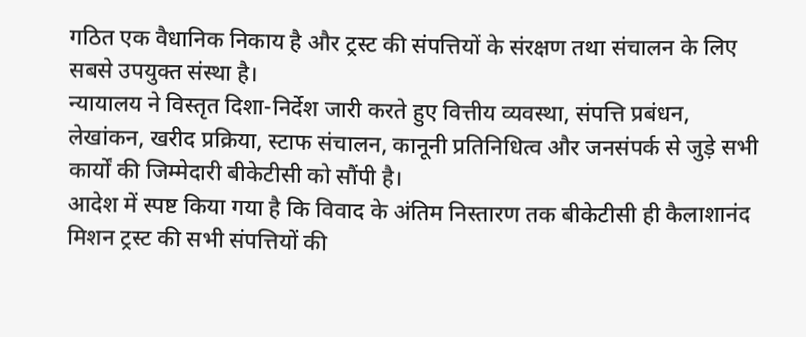गठित एक वैधानिक निकाय है और ट्रस्ट की संपत्तियों के संरक्षण तथा संचालन के लिए सबसे उपयुक्त संस्था है।
न्यायालय ने विस्तृत दिशा-निर्देश जारी करते हुए वित्तीय व्यवस्था, संपत्ति प्रबंधन, लेखांकन, खरीद प्रक्रिया, स्टाफ संचालन, कानूनी प्रतिनिधित्व और जनसंपर्क से जुड़े सभी कार्यों की जिम्मेदारी बीकेटीसी को सौंपी है।
आदेश में स्पष्ट किया गया है कि विवाद के अंतिम निस्तारण तक बीकेटीसी ही कैलाशानंद मिशन ट्रस्ट की सभी संपत्तियों की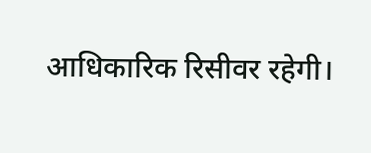आधिकारिक रिसीवर रहेगी।